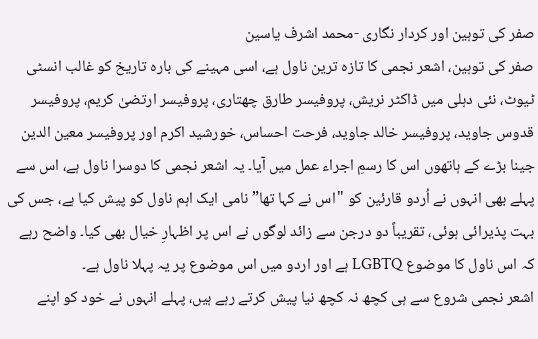صفر کی توہین اور کردار نگاری -محمد اشرف یاسین
صفر کی توہین، اشعر نجمی کا تازہ ترین ناول ہے، اسی مہینے کی بارہ تاریخ کو غالب انسٹی ٹیوٹ، نئی دہلی میں ڈاکٹر نریش، پروفیسر طارق چھتاری، پروفیسر ارتضیٰ کریم، پروفیسر قدوس جاوید، پروفیسر خالد جاوید، فرحت احساس، خورشید اکرم اور پروفیسر معین الدین جینا بڑے کے ہاتھوں اس کا رسمِ اجراء عمل میں آیا۔ یہ اشعر نجمی کا دوسرا ناول ہے، اس سے پہلے بھی انہوں نے اُردو قارئین کو "اس نے کہا تھا” نامی ایک اہم ناول کو پیش کیا ہے، جس کی بہت پذیرائی ہوئی، تقریباً دو درجن سے زائد لوگوں نے اس پر اظہارِ خیال بھی کیا۔ واضح رہے کہ اس ناول کا موضوع LGBTQ ہے اور اردو میں اس موضوع پر یہ پہلا ناول ہے۔
اشعر نجمی شروع سے ہی کچھ نہ کچھ نیا پیش کرتے رہے ہیں، پہلے انہوں نے خود کو اپنے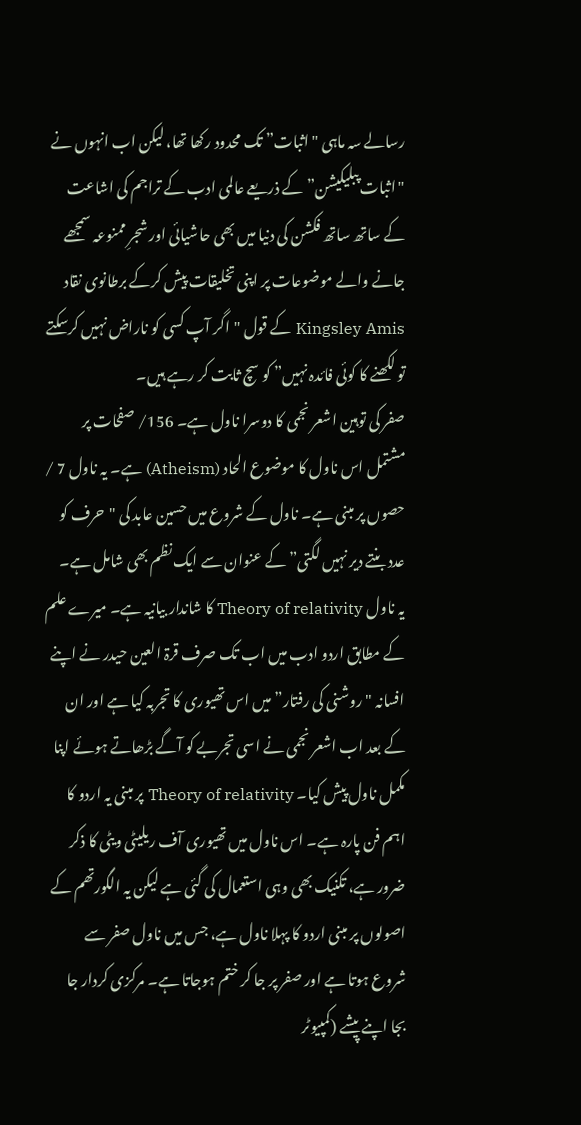رسالے سہ ماہی "اثبات” تک محدود رکھا تھا، لیکن اب انہوں نے "اثبات پبلیکیشن” کے ذریعے عالمی ادب کے تراجم کی اشاعت کے ساتھ ساتھ فکشن کی دنیا میں بھی حاشیائی اور شجرِ ممنوعہ سمجھے جانے والے موضوعات پر اپنی تخلیقات پیش کرکے برطانوی نقاد Kingsley Amis کے قول "اگر آپ کسی کو ناراض نہیں کرسکتے تو لکھنے کا کوئی فائدہ نہیں” کو سچ ثابت کر رہے ہیں۔
صفر کی توہین اشعر نجمی کا دوسرا ناول ہے۔ 156/ صفحات پر مشتمل اس ناول کا موضوع الحاد (Atheism) ہے۔ یہ ناول 7 / حصوں پر مبنی ہے۔ ناول کے شروع میں حسین عابد کی "حرف کو عدد بنتے دیر نہیں لگتی” کے عنوان سے ایک نظم بھی شامل ہے۔ یہ ناول Theory of relativity کا شاندار بیانیہ ہے۔ میرے علم کے مطابق اردو ادب میں اب تک صرف قرۃ العین حیدر نے اپنے افسانہ "روشنی کی رفتار” میں اس تھیوری کا تجربہ کیا ہے اور ان کے بعد اب اشعر نجمی نے اسی تجربے کو آگے بڑھاتے ہوئے اپنا مکمل ناول پیش کیا۔ Theory of relativity پر مبنی یہ اردو کا اہم فن پارہ ہے۔ اس ناول میں تھیوری آف ریلیٹی ویٹی کا ذکر ضرور ہے، تکنیک بھی وہی استعمال کی گئی ہے لیکن یہ الگورتھم کے اصولوں پر مبنی اردو کا پہلا ناول ہے، جس میں ناول صفر سے شروع ہوتا ہے اور صفر پر جا کر ختم ہوجاتا ہے۔ مرکزی کردار جا بجا اپنے پیشے (کمپیوٹر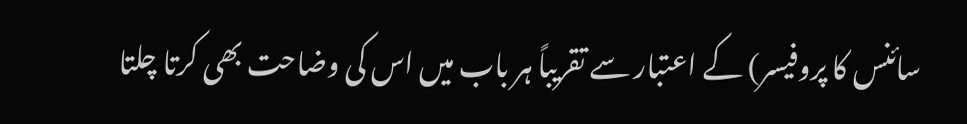سائنس کا پروفیسر) کے اعتبار سے تقریباً ہر باب میں اس کی وضاحت بھی کرتا چلتا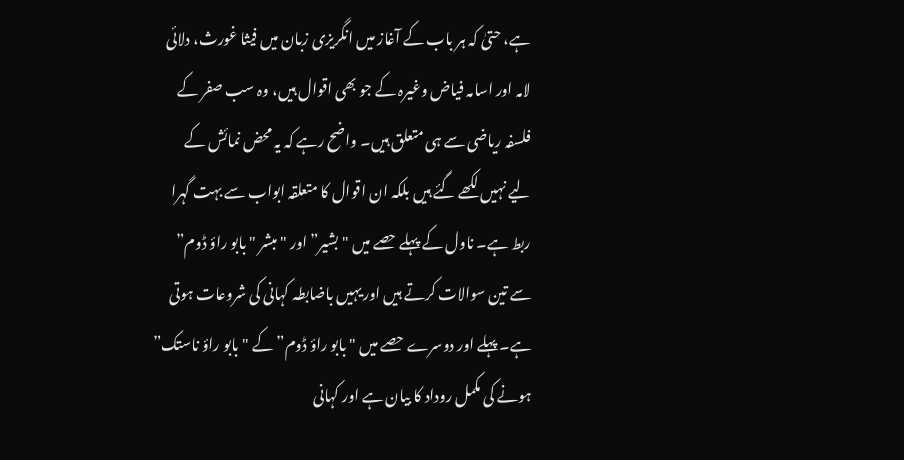ہے، حتیٰ کہ ہر باب کے آغاز میں انگریزی زبان میں فیثا غورث، دلائی لامہ اور اسامہ فیاض وغیرہ کے جو بھی اقوال ہیں، وہ سب صفر کے فلسفہ ریاضی سے ہی متعلق ہیں۔ واضح رہے کہ یہ محض نمائش کے لیے نہیں لکھے گئے ہیں بلکہ ان اقوال کا متعلقہ ابواب سے بہت گہرا ربط ہے۔ ناول کے پہلے حصے میں "بشیر” اور "مبشر "بابو راؤ ڈوم” سے تین سوالات کرتے ہیں اور یہیں باضابطہ کہانی کی شروعات ہوتی ہے۔ پہلے اور دوسرے حصے میں "بابو راؤ ڈوم” کے "بابو راؤ ناستک” ہونے کی مکمل روداد کا بیان ہے اور کہانی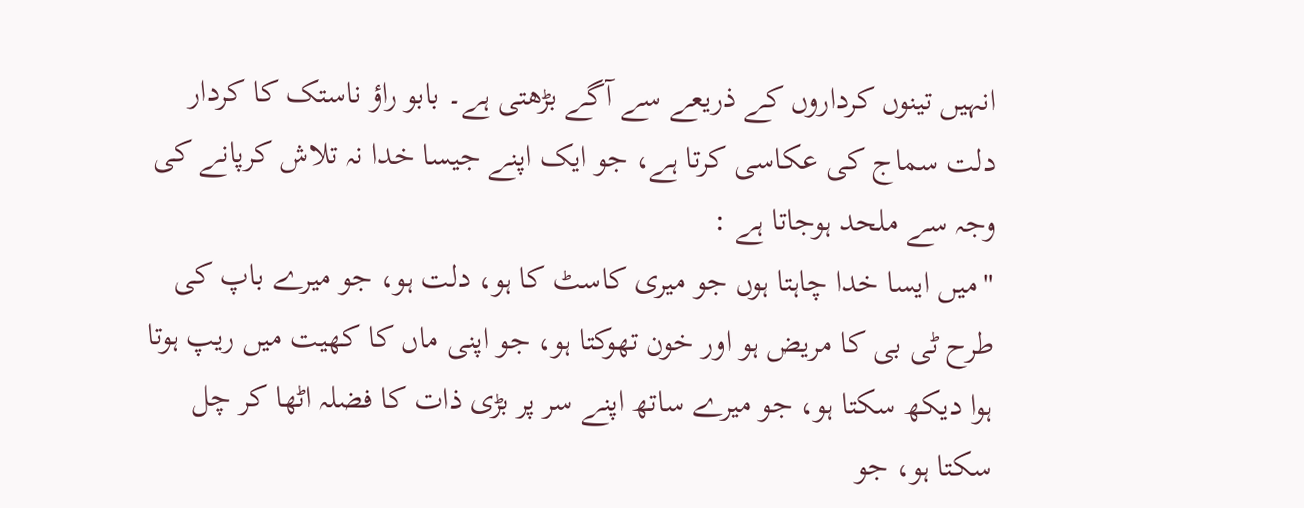انہیں تینوں کرداروں کے ذریعے سے آگے بڑھتی ہے۔ بابو راؤ ناستک کا کردار دلت سماج کی عکاسی کرتا ہے، جو ایک اپنے جیسا خدا نہ تلاش کرپانے کی وجہ سے ملحد ہوجاتا ہے :
"میں ایسا خدا چاہتا ہوں جو میری کاسٹ کا ہو، دلت ہو، جو میرے باپ کی طرح ٹی بی کا مریض ہو اور خون تھوکتا ہو، جو اپنی ماں کا کھیت میں ریپ ہوتا ہوا دیکھ سکتا ہو، جو میرے ساتھ اپنے سر پر بڑی ذات کا فضلہ اٹھا کر چل سکتا ہو، جو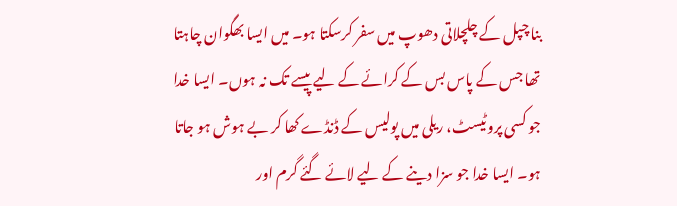بنا چپل کے چلچلاتی دھوپ میں سفر کرسکتا ہو۔ میں ایسا بھگوان چاہتا تھا جس کے پاس بس کے کرائے کے لیے پیسے تک نہ ہوں۔ ایسا خدا جو کسی پروٹیسٹ، ریلی میں پولیس کے ڈنڈے کھا کر بے ہوش ہو جاتا ہو۔ ایسا خدا جو سزا دینے کے لیے لائے گئے گرم اور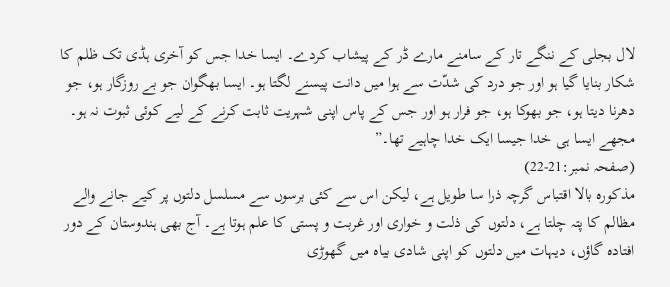لال بجلی کے ننگے تار کے سامنے مارے ڈر کے پیشاب کردے۔ ایسا خدا جس کو آخری ہڈی تک ظلم کا شکار بنایا گیا ہو اور جو درد کی شدّت سے ہوا میں دانت پیسنے لگتا ہو۔ ایسا بھگوان جو بے روزگار ہو، جو دھرنا دیتا ہو، جو بھوکا ہو، جو فرار ہو اور جس کے پاس اپنی شہریت ثابت کرنے کے لیے کوئی ثبوت نہ ہو۔ مجھے ایسا ہی خدا جیسا ایک خدا چاہیے تھا۔”
(صفحہ نمبر:21-22)
مذکورہ بالا اقتباس گرچہ ذرا سا طویل ہے، لیکن اس سے کئی برسوں سے مسلسل دلتوں پر کیے جانے والے مظالم کا پتہ چلتا ہے، دلتوں کی ذلت و خواری اور غربت و پستی کا علم ہوتا ہے۔ آج بھی ہندوستان کے دور افتادہ گاؤں، دیہات میں دلتوں کو اپنی شادی بیاہ میں گھوڑی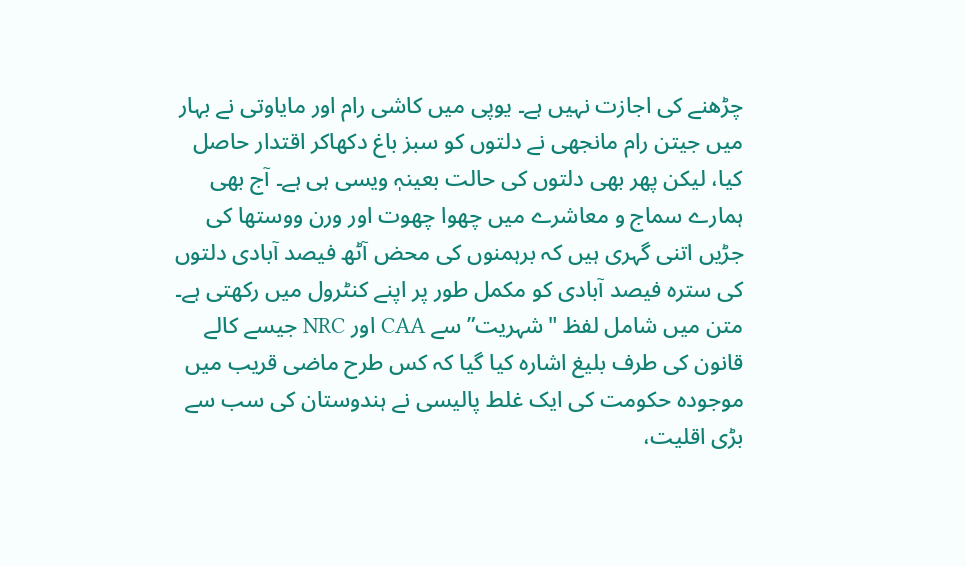چڑھنے کی اجازت نہیں ہے۔ یوپی میں کاشی رام اور مایاوتی نے بہار میں جیتن رام مانجھی نے دلتوں کو سبز باغ دکھاکر اقتدار حاصل کیا، لیکن پھر بھی دلتوں کی حالت بعینہٖ ویسی ہی ہے۔ آج بھی ہمارے سماج و معاشرے میں چھوا چھوت اور ورن ووستھا کی جڑیں اتنی گہری ہیں کہ برہمنوں کی محض آٹھ فیصد آبادی دلتوں کی سترہ فیصد آبادی کو مکمل طور پر اپنے کنٹرول میں رکھتی ہے۔ متن میں شامل لفظ "شہریت” سے CAA اور NRC جیسے کالے قانون کی طرف بلیغ اشارہ کیا گیا کہ کس طرح ماضی قریب میں موجودہ حکومت کی ایک غلط پالیسی نے ہندوستان کی سب سے بڑی اقلیت،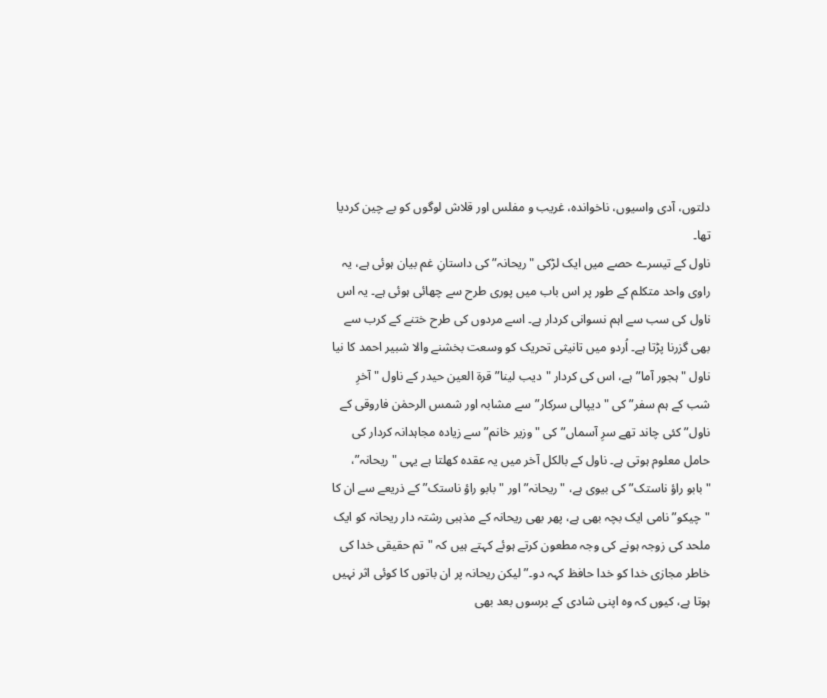دلتوں، آدی واسیوں، ناخواندہ، غریب و مفلس اور قلاش لوگوں کو بے چین کردیا تھا۔
ناول کے تیسرے حصے میں ایک لڑکی "ریحانہ” کی داستانِ غم بیان ہوئی ہے، یہ راوی واحد متکلم کے طور پر اس باب میں پوری طرح سے چھائی ہوئی ہے۔ یہ اس ناول کی سب سے اہم نسوانی کردار ہے۔ اسے مردوں کی طرح ختنے کے کرب سے بھی گزرنا پڑتا ہے۔ اُردو میں تانیثی تحریک کو وسعت بخشنے والا شبیر احمد کا نیا ناول "ہجور آما” ہے، اس کی کردار "دیب لینا” قرۃ العین حیدر کے ناول "آخرِ شب کے ہم سفر” کی "دیپالی سرکار” سے مشابہ اور شمس الرحمٰن فاروقی کے ناول” کئی چاند تھے سرِ آسماں” کی "وزیر خانم” سے زیادہ مجاہدانہ کردار کی حامل معلوم ہوتی ہے۔ ناول کے بالکل آخر میں یہ عقدہ کھلتا ہے یہی "ریحانہ”، "بابو راؤ ناستک” کی بیوی ہے، "ریحانہ” اور "بابو راؤ ناستک” کے ذریعے سے ان کا "چیکو” نامی ایک بچہ بھی ہے، پھر بھی ریحانہ کے مذہبی رشتہ دار ریحانہ کو ایک ملحد کی زوجہ ہونے کی وجہ مطعون کرتے ہوئے کہتے ہیں کہ "تم حقیقی خدا کی خاطر مجازی خدا کو خدا حافظ کہہ دو۔” لیکن ریحانہ پر ان باتوں کا کوئی اثر نہیں ہوتا ہے، کیوں کہ وہ اپنی شادی کے برسوں بعد بھی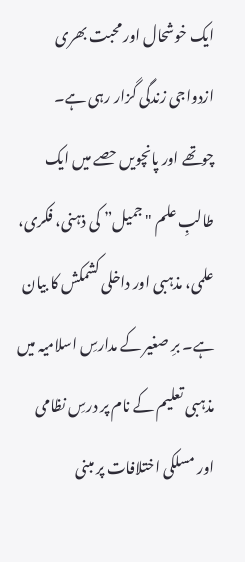ایک خوشحال اور محبت بھری ازدواجی زندگی گزار رہی ہے۔
چوتھے اور پانچویں حصے میں ایک طالبِ علم "جمیل” کی ذہنی، فکری، علمی، مذہبی اور داخلی کشمکش کا بیان ہے۔ برِ صغیر کے مدارسِ اسلامیہ میں مذہبی تعلیم کے نام پر درسِ نظامی اور مسلکی اختلافات پر مبنی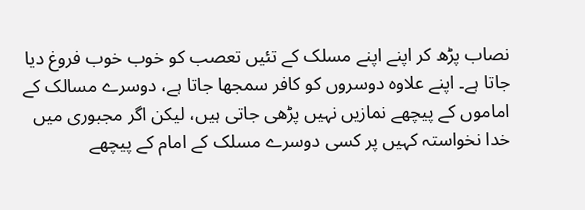نصاب پڑھ کر اپنے اپنے مسلک کے تئیں تعصب کو خوب خوب فروغ دیا جاتا ہے۔ اپنے علاوہ دوسروں کو کافر سمجھا جاتا ہے، دوسرے مسالک کے اماموں کے پیچھے نمازیں نہیں پڑھی جاتی ہیں، لیکن اگر مجبوری میں خدا نخواستہ کہیں پر کسی دوسرے مسلک کے امام کے پیچھے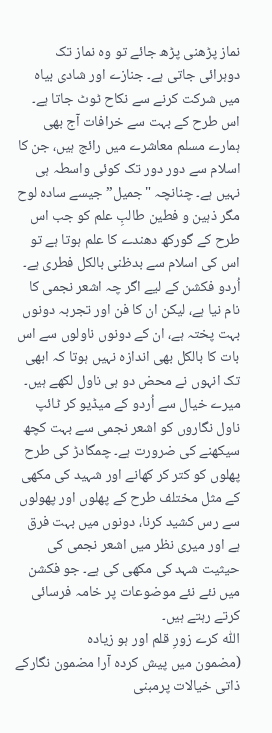نماز پڑھنی پڑھ جائے تو وہ نماز تک دوہرائی جاتی ہے۔ جنازے اور شادی بیاہ میں شرکت کرنے سے نکاح ٹوٹ جاتا ہے۔ اس طرح کے بہت سے خرافات آج بھی ہمارے مسلم معاشرے میں رائج ہیں، جن کا اسلام سے دور دور تک کوئی واسطہ ہی نہیں ہے۔ چنانچہ "جمیل” جیسے سادہ لوح مگر ذہین و فطین طالبِ علم کو جب اس طرح کے گورکھ دھندے کا علم ہوتا ہے تو اس کی اسلام سے بدظنی بالکل فطری ہے۔
اُردو فکشن کے لیے اگر چہ اشعر نجمی کا نام نیا ہے، لیکن ان کا فن اور تجربہ دونوں بہت پختہ ہے، ان کے دونوں ناولوں سے اس بات کا بالکل بھی اندازہ نہیں ہوتا کہ ابھی تک انہوں نے محض دو ہی ناول لکھے ہیں۔ میرے خیال سے اُردو کے میڈیو کر ٹائپ ناول نگاروں کو اشعر نجمی سے بہت کچھ سیکھنے کی ضرورت ہے۔ چمگادڑ کی طرح پھلوں کو کتر کر کھانے اور شہید کی مکھی کے مثل مختلف طرح کے پھلوں اور پھولوں سے رس کشید کرنا، دونوں میں بہت فرق ہے اور میری نظر میں اشعر نجمی کی حیثیت شہد کی مکھی کی ہے۔ جو فکشن میں نئے نئے موضوعات پر خامہ فرسائی کرتے رہتے ہیں۔
اللّٰه کرے زورِ قلم اور ہو زیادہ
(مضمون میں پیش کردہ آرا مضمون نگارکے ذاتی خیالات پرمبنی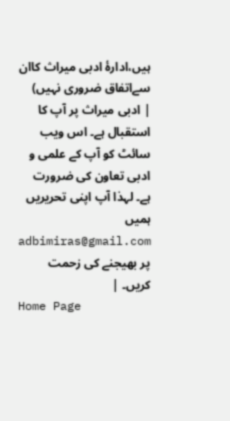ہیں،ادارۂ ادبی میراث کاان سےاتفاق ضروری نہیں)
| ادبی میراث پر آپ کا استقبال ہے۔ اس ویب سائٹ کو آپ کے علمی و ادبی تعاون کی ضرورت ہے۔ لہذا آپ اپنی تحریریں ہمیں adbimiras@gmail.com پر بھیجنے کی زحمت کریں۔ |
Home Page